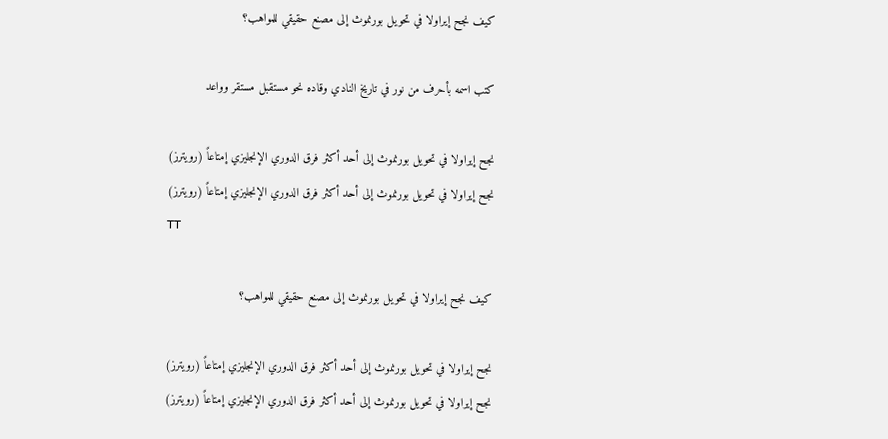كيف نجح إيراولا في تحويل بورنموث إلى مصنع حقيقي للمواهب؟

كتب اسمه بأحرف من نور في تاريخ النادي وقاده نحو مستقبل مستقر وواعد

نجح إيراولا في تحويل بورنموث إلى أحد أكثر فرق الدوري الإنجليزي إمتاعاً (رويترز)
نجح إيراولا في تحويل بورنموث إلى أحد أكثر فرق الدوري الإنجليزي إمتاعاً (رويترز)
TT

كيف نجح إيراولا في تحويل بورنموث إلى مصنع حقيقي للمواهب؟

نجح إيراولا في تحويل بورنموث إلى أحد أكثر فرق الدوري الإنجليزي إمتاعاً (رويترز)
نجح إيراولا في تحويل بورنموث إلى أحد أكثر فرق الدوري الإنجليزي إمتاعاً (رويترز)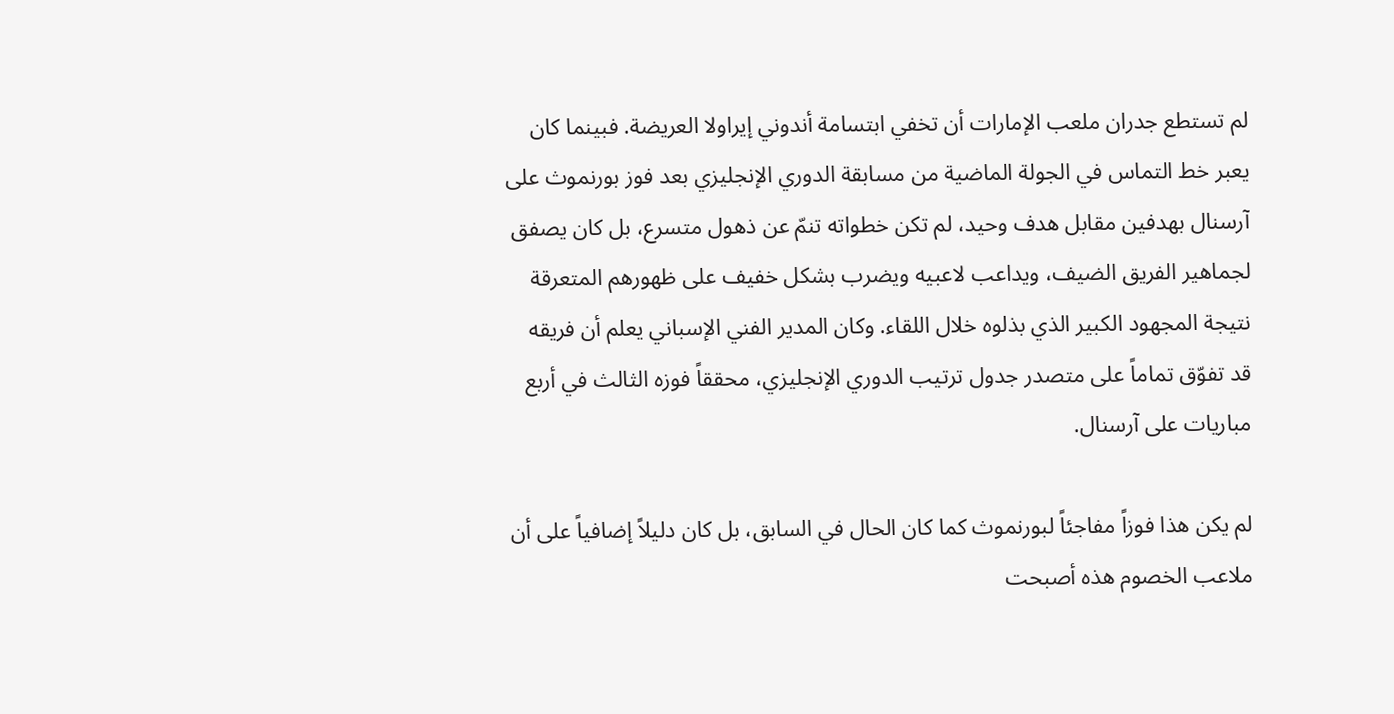لم تستطع جدران ملعب الإمارات أن تخفي ابتسامة أندوني إيراولا العريضة. فبينما كان يعبر خط التماس في الجولة الماضية من مسابقة الدوري الإنجليزي بعد فوز بورنموث على آرسنال بهدفين مقابل هدف وحيد، لم تكن خطواته تنمّ عن ذهول متسرع، بل كان يصفق لجماهير الفريق الضيف، ويداعب لاعبيه ويضرب بشكل خفيف على ظهورهم المتعرقة نتيجة المجهود الكبير الذي بذلوه خلال اللقاء. وكان المدير الفني الإسباني يعلم أن فريقه قد تفوّق تماماً على متصدر جدول ترتيب الدوري الإنجليزي، محققاً فوزه الثالث في أربع مباريات على آرسنال.

لم يكن هذا فوزاً مفاجئاً لبورنموث كما كان الحال في السابق، بل كان دليلاً إضافياً على أن ملاعب الخصوم هذه أصبحت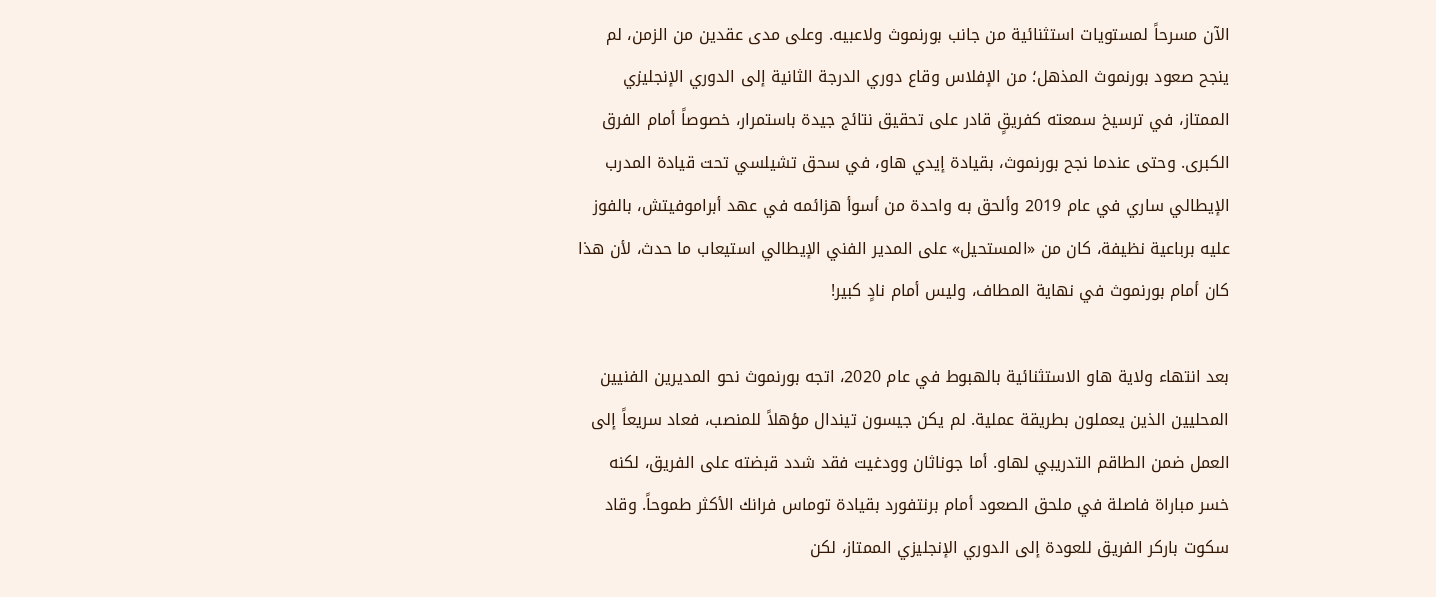الآن مسرحاً لمستويات استثنائية من جانب بورنموث ولاعبيه. وعلى مدى عقدين من الزمن، لم ينجح صعود بورنموث المذهل؛ من الإفلاس وقاع دوري الدرجة الثانية إلى الدوري الإنجليزي الممتاز، في ترسيخ سمعته كفريقٍ قادر على تحقيق نتائج جيدة باستمرار، خصوصاً أمام الفرق الكبرى. وحتى عندما نجح بورنموث، بقيادة إيدي هاو، في سحق تشيلسي تحت قيادة المدرب الإيطالي ساري في عام 2019 وألحق به واحدة من أسوأ هزائمه في عهد أبراموفيتش، بالفوز عليه برباعية نظيفة، كان من «المستحيل» على المدير الفني الإيطالي استيعاب ما حدث، لأن هذا كان أمام بورنموث في نهاية المطاف، وليس أمام نادٍ كبير!

بعد انتهاء ولاية هاو الاستثنائية بالهبوط في عام 2020، اتجه بورنموث نحو المديرين الفنيين المحليين الذين يعملون بطريقة عملية. لم يكن جيسون تيندال مؤهلاً للمنصب، فعاد سريعاً إلى العمل ضمن الطاقم التدريبي لهاو. أما جوناثان وودغيت فقد شدد قبضته على الفريق، لكنه خسر مباراة فاصلة في ملحق الصعود أمام برنتفورد بقيادة توماس فرانك الأكثر طموحاً. وقاد سكوت باركر الفريق للعودة إلى الدوري الإنجليزي الممتاز، لكن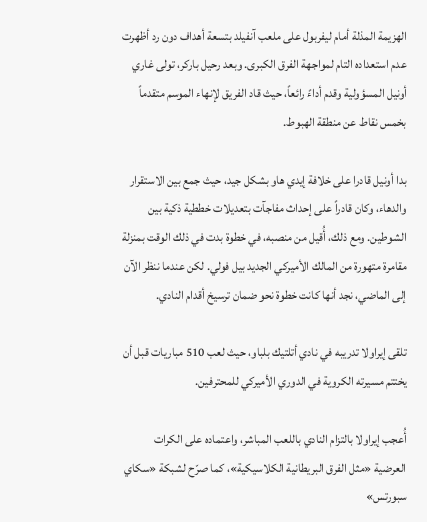الهزيمة المذلة أمام ليفربول على ملعب آنفيلد بتسعة أهداف دون رد أظهرت عدم استعداده التام لمواجهة الفرق الكبرى. وبعد رحيل باركر، تولى غاري أونيل المسؤولية وقدم أداءً رائعاً، حيث قاد الفريق لإنهاء الموسم متقدماً بخمس نقاط عن منطقة الهبوط.

بدا أونيل قادرا على خلافة إيدي هاو بشكل جيد، حيث جمع بين الاستقرار والدهاء، وكان قادراً على إحداث مفاجآت بتعديلات خططية ذكية بين الشوطين. ومع ذلك، أُقيل من منصبه، في خطوة بدت في ذلك الوقت بمنزلة مقامرة متهورة من المالك الأميركي الجديد بيل فولي. لكن عندما ننظر الآن إلى الماضي، نجد أنها كانت خطوة نحو ضمان ترسيخ أقدام النادي.

تلقى إيراولا تدريبه في نادي أتلتيك بلباو، حيث لعب 510 مباريات قبل أن يختتم مسيرته الكروية في الدوري الأميركي للمحترفين.

أُعجب إيراولا بالتزام النادي باللعب المباشر، واعتماده على الكرات العرضية «مثل الفرق البريطانية الكلاسيكية»، كما صرّح لشبكة «سكاي سبورتس»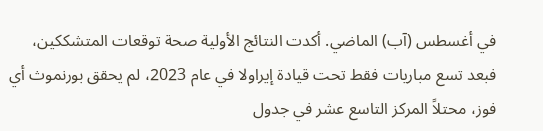في أغسطس (آب) الماضي. أكدت النتائج الأولية صحة توقعات المتشككين، فبعد تسع مباريات فقط تحت قيادة إيراولا في عام 2023، لم يحقق بورنموث أي فوز، محتلاً المركز التاسع عشر في جدول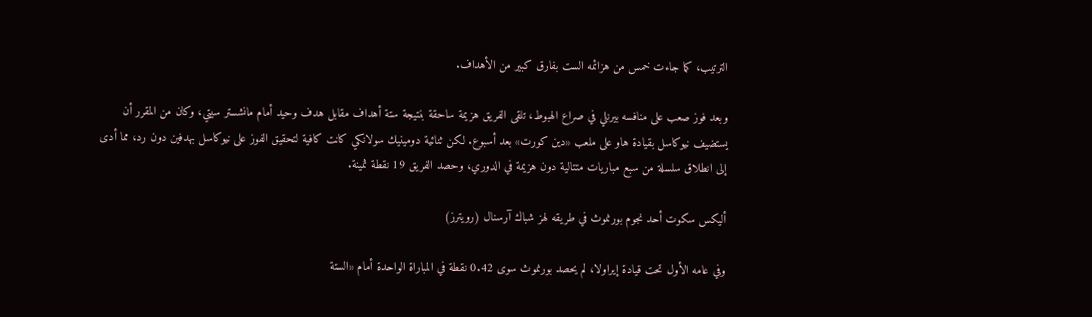الترتيب، كما جاءت خمس من هزائمه الست بفارق كبير من الأهداف.

وبعد فوز صعب على منافسه بيرنلي في صراع الهبوط، تلقى الفريق هزيمة ساحقة بنتيجة ستة أهداف مقابل هدف وحيد أمام مانشستر سيتي، وكان من المقرر أن يستضيف نيوكاسل بقيادة هاو على ملعب «دين كورت» بعد أسبوع. لكن ثنائية دومينيك سولانكي كانت كافية لتحقيق الفوز على نيوكاسل بهدفين دون رد، مما أدى إلى انطلاق سلسلة من سبع مباريات متتالية دون هزيمة في الدوري، وحصد الفريق 19 نقطة ثمينة.

أليكس سكوت أحد نجوم بورنموث في طريقه لهز شباك آرسنال (رويترز)

وفي عامه الأول تحت قيادة إيراولا، لم يحصد بورنموث سوى 0.42 نقطة في المباراة الواحدة أمام «الستة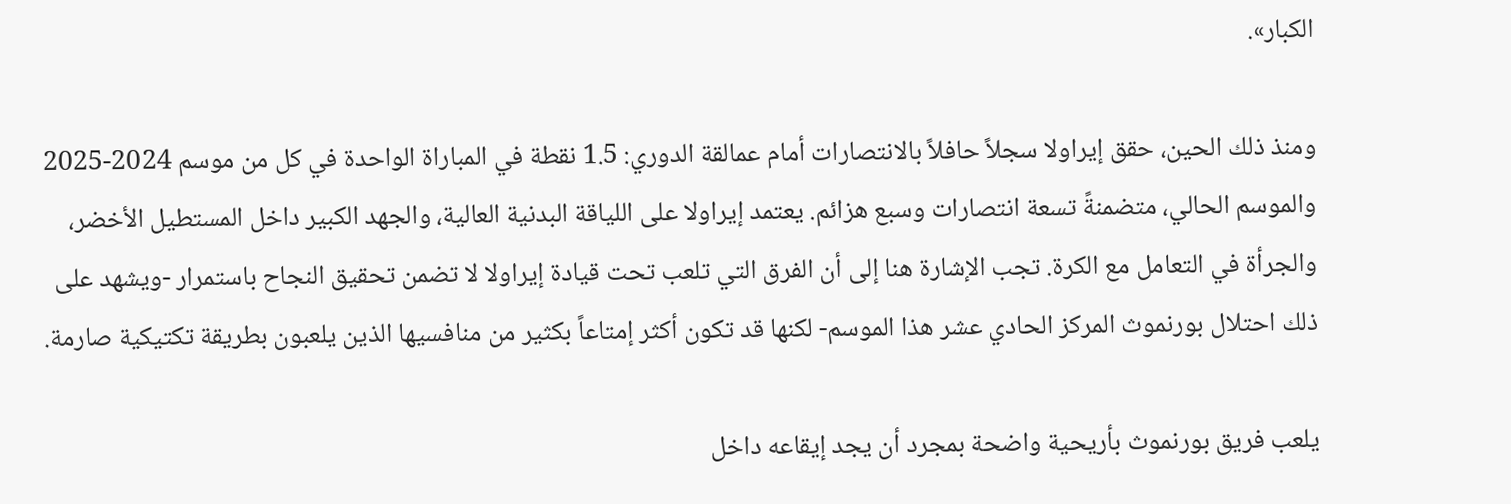الكبار».

ومنذ ذلك الحين، حقق إيراولا سجلاً حافلاً بالانتصارات أمام عمالقة الدوري: 1.5 نقطة في المباراة الواحدة في كل من موسم 2024-2025 والموسم الحالي، متضمنةً تسعة انتصارات وسبع هزائم. يعتمد إيراولا على اللياقة البدنية العالية، والجهد الكبير داخل المستطيل الأخضر، والجرأة في التعامل مع الكرة. تجب الإشارة هنا إلى أن الفرق التي تلعب تحت قيادة إيراولا لا تضمن تحقيق النجاح باستمرار -ويشهد على ذلك احتلال بورنموث المركز الحادي عشر هذا الموسم- لكنها قد تكون أكثر إمتاعاً بكثير من منافسيها الذين يلعبون بطريقة تكتيكية صارمة.

يلعب فريق بورنموث بأريحية واضحة بمجرد أن يجد إيقاعه داخل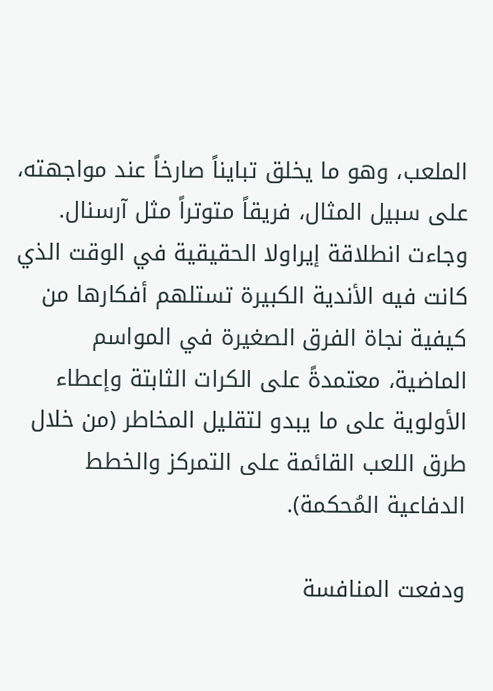الملعب، وهو ما يخلق تبايناً صارخاً عند مواجهته، على سبيل المثال، فريقاً متوتراً مثل آرسنال. وجاءت انطلاقة إيراولا الحقيقية في الوقت الذي كانت فيه الأندية الكبيرة تستلهم أفكارها من كيفية نجاة الفرق الصغيرة في المواسم الماضية، معتمدةً على الكرات الثابتة وإعطاء الأولوية على ما يبدو لتقليل المخاطر (من خلال طرق اللعب القائمة على التمركز والخطط الدفاعية المُحكمة).

ودفعت المنافسة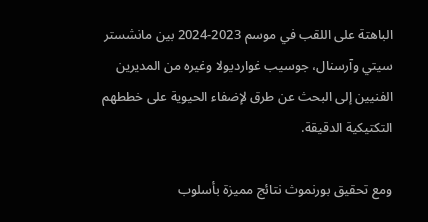الباهتة على اللقب في موسم 2023-2024 بين مانشستر سيتي وآرسنال، جوسيب غوارديولا وغيره من المديرين الفنيين إلى البحث عن طرق لإضفاء الحيوية على خططهم التكتيكية الدقيقة.

ومع تحقيق بورنموث نتائج مميزة بأسلوب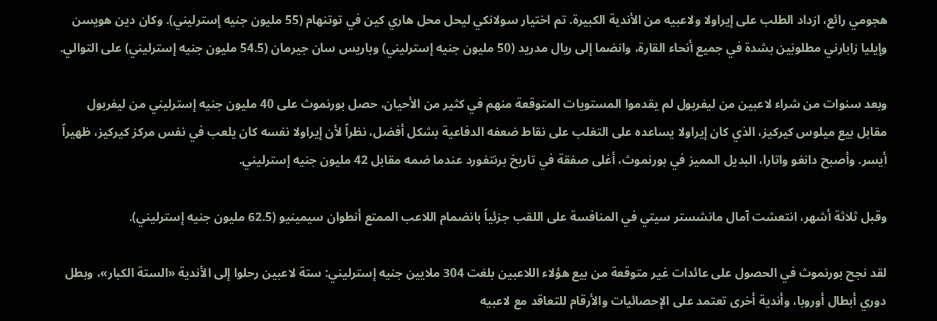هجومي رائع، ازداد الطلب على إيراولا ولاعبيه من الأندية الكبيرة. تم اختيار سولانكي ليحل محل هاري كين في توتنهام (55 مليون جنيه إسترليني). وكان دين هويسن وإيليا زابارني مطلوبَين بشدة في جميع أنحاء القارة، وانضما إلى ريال مدريد (50 مليون جنيه إسترليني) وباريس سان جيرمان (54.5 مليون جنيه إسترليني) على التوالي.

وبعد سنوات من شراء لاعبين من ليفربول لم يقدموا المستويات المتوقعة منهم في كثير من الأحيان، حصل بورنموث على 40 مليون جنيه إسترليني من ليفربول مقابل بيع ميلوس كيركيز، الذي كان إيراولا يساعده على التغلب على نقاط ضعفه الدفاعية بشكل أفضل، نظراً لأن إيراولا نفسه كان يلعب في نفس مركز كيركيز، ظهيراً أيسر. وأصبح دانغو واتارا، البديل المميز في بورنموث، أغلى صفقة في تاريخ برنتفورد عندما ضمه مقابل 42 مليون جنيه إسترليني.

وقبل ثلاثة أشهر، انتعشت آمال مانشستر سيتي في المنافسة على اللقب جزئياً بانضمام اللاعب الممتع أنطوان سيمينيو (62.5 مليون جنيه إسترليني).

لقد نجح بورنموث في الحصول على عائدات غير متوقعة من بيع هؤلاء اللاعبين بلغت 304 ملايين جنيه إسترليني: ستة لاعبين رحلوا إلى الأندية «الستة الكبار»، وبطل دوري أبطال أوروبا، وأندية أخرى تعتمد على الإحصائيات والأرقام للتعاقد مع لاعبيه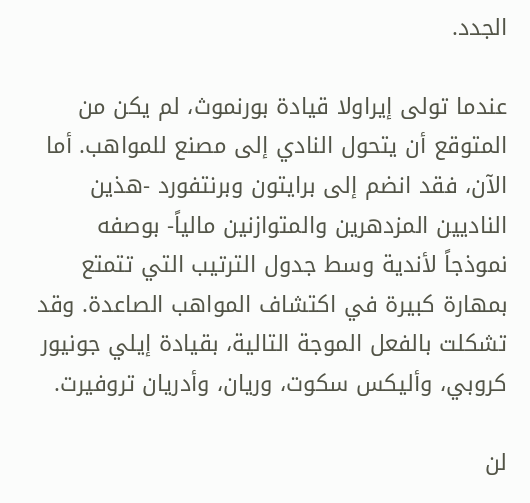الجدد.

عندما تولى إيراولا قيادة بورنموث، لم يكن من المتوقع أن يتحول النادي إلى مصنع للمواهب. أما الآن، فقد انضم إلى برايتون وبرنتفورد -هذين الناديين المزدهرين والمتوازنين مالياً- بوصفه نموذجاً لأندية وسط جدول الترتيب التي تتمتع بمهارة كبيرة في اكتشاف المواهب الصاعدة. وقد تشكلت بالفعل الموجة التالية، بقيادة إيلي جونيور كروبي، وأليكس سكوت، وريان، وأدريان تروفيرت.

لن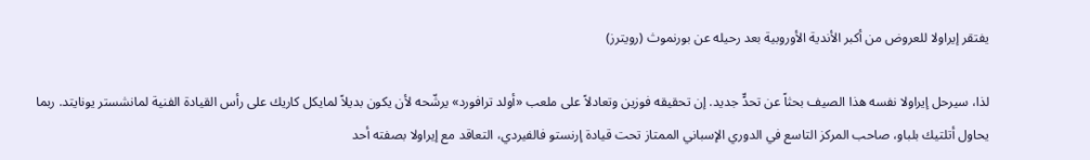يفتقر إيراولا للعروض من أكبر الأندية الأوروبية بعد رحيله عن بورنموث (رويترز)

لذا، سيرحل إيراولا نفسه هذا الصيف بحثاً عن تحدٍّ جديد. إن تحقيقه فوزين وتعادلاً على ملعب «أولد ترافورد» يرشّحه لأن يكون بديلاً لمايكل كاريك على رأس القيادة الفنية لمانشستر يونايتد. ربما يحاول أتلتيك بلباو، صاحب المركز التاسع في الدوري الإسباني الممتاز تحت قيادة إرنستو فالفيردي، التعاقد مع إيراولا بصفته أحد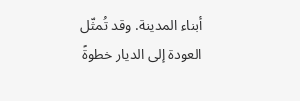أبناء المدينة. وقد تُمثّل العودة إلى الديار خطوةً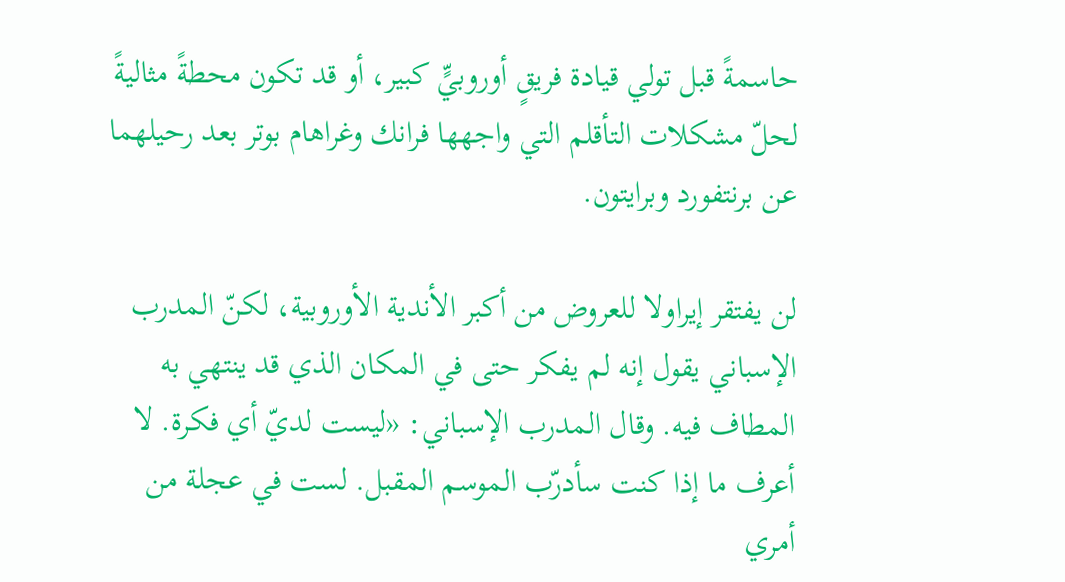حاسمةً قبل تولي قيادة فريقٍ أوروبيٍّ كبير، أو قد تكون محطةً مثاليةً لحلّ مشكلات التأقلم التي واجهها فرانك وغراهام بوتر بعد رحيلهما عن برنتفورد وبرايتون.

لن يفتقر إيراولا للعروض من أكبر الأندية الأوروبية، لكنّ المدرب الإسباني يقول إنه لم يفكر حتى في المكان الذي قد ينتهي به المطاف فيه. وقال المدرب الإسباني: «ليست لديّ أي فكرة. لا أعرف ما إذا كنت سأدرّب الموسم المقبل. لست في عجلة من أمري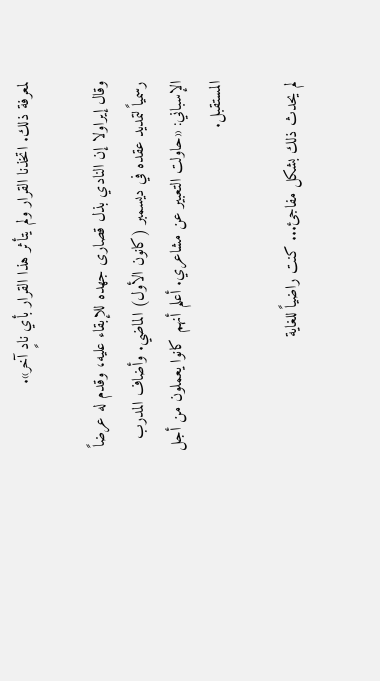لمعرفة ذلك. اتخذنا القرار ولم يتأثر هذا القرار بأي نادٍ آخر».

وقال إيراولا إن النادي بذل قصارى جهده للإبقاء ‌عليه، وقدم له عرضاً رسمياً لتمديد عقده في ديسمبر (كانون الأول) الماضي. وأضاف المدرب الإسباني: «حاولت التعبير عن مشاعري. أعلم أنهم كانوا يعملون من أجل المستقبل.

لم يحدث ذلك بشكل مفاجئ... كنت راضياً للغاية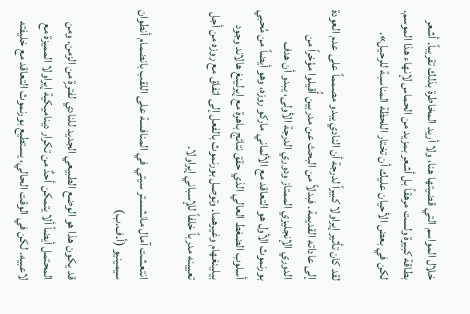خلال المواسم التي قضيتها هنا، ‌ولا أريد المخاطرة بذلك تقريباً. أشعر بطاقة كبيرة ولست مرهقاً بل أشعر بمزيد من الحماس لإنهاء هذا الموسم. لكن في بعض الأحيان عليك أن تختار اللحظة المناسبة للرحيل».

لقد كان تأثير إيراولا كبيراً لدرجة أن النادي يبدو مصمماً على عدم العودة إلى عاداته القديمة. فبدلاً من البحث عن مدربين أُقيلوا مؤخراً من الدوري الإنجليزي الممتاز ودوري الدرجة الأولى، يبدو أن هدف بورنموث الأول هو التعاقد مع الألماني ماركو روزه، وهو أيضاً من مُحبي أسلوب الضغط العالي الذي حقق نتائج باهرة مع إيرلينغ هالاند وجود بيلينغهام وغيرهما. وتوصل بورنموث بالفعل إلى اتفاق مع روزه من أجل تعيينه مدرباً خلفاً للإسباني إيراولا.

انتعشت آمال مانشستر سيتي في المنافسة على اللقب بانضمام أنطوان سيمينيو (أ.ف.ب)

قد يكون هذا هو الوضع الطبيعي الجديد للنادي لفترةٍ من الزمن. ومن المحتمل أيضاً ألا يتمكن أحدٌ من تكرار ديناميكية إيراولا المميزة مع لاعبيه. لكن في الوقت الحالي، يستطيع بورنموث التعاقد مع خليفته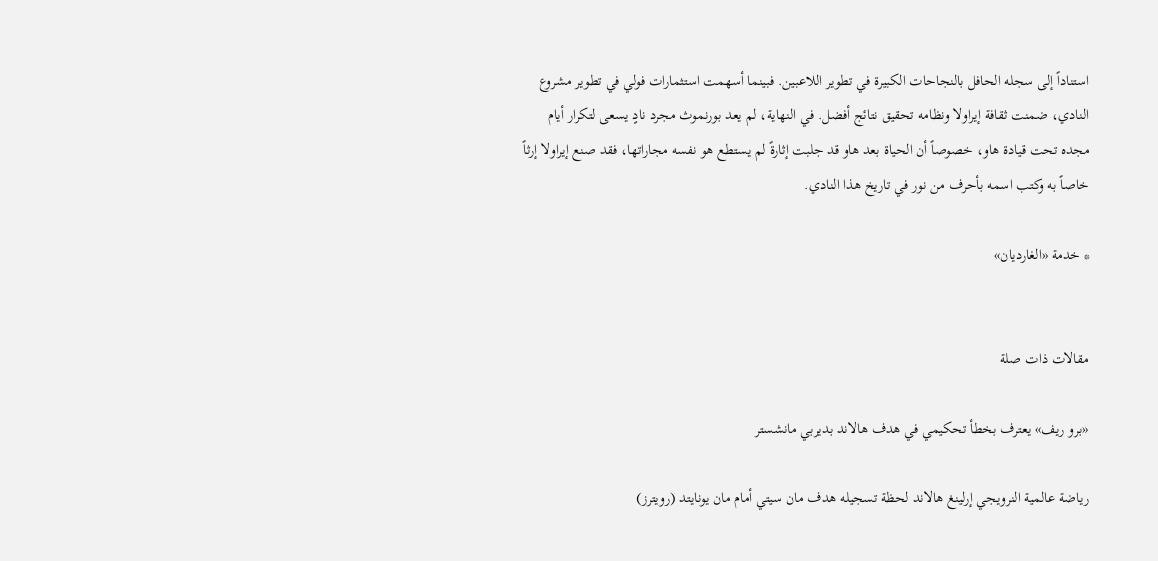استناداً إلى سجله الحافل بالنجاحات الكبيرة في تطوير اللاعبين. فبينما أسهمت استثمارات فولي في تطوير مشروع النادي، ضمنت ثقافة إيراولا ونظامه تحقيق نتائج أفضل. في النهاية، لم يعد بورنموث مجرد نادٍ يسعى لتكرار أيام مجده تحت قيادة هاو، خصوصاً أن الحياة بعد هاو قد جلبت إثارةً لم يستطع هو نفسه مجاراتها، فقد صنع إيراولا إرثاً خاصاً به وكتب اسمه بأحرف من نور في تاريخ هذا النادي.

* خدمة «الغارديان»


مقالات ذات صلة

«برو ريف» يعترف بخطأ تحكيمي في هدف هالاند بديربي مانشستر

رياضة عالمية النرويجي إرلينغ هالاند لحظة تسجيله هدف مان سيتي أمام مان يونايتد (رويترز)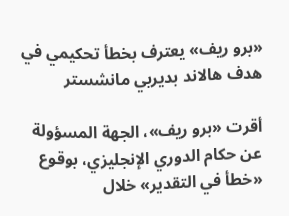«برو ريف» يعترف بخطأ تحكيمي في هدف هالاند بديربي مانشستر

أقرت «برو ريف»، الجهة المسؤولة عن حكام الدوري الإنجليزي، بوقوع «خطأ في التقدير» خلال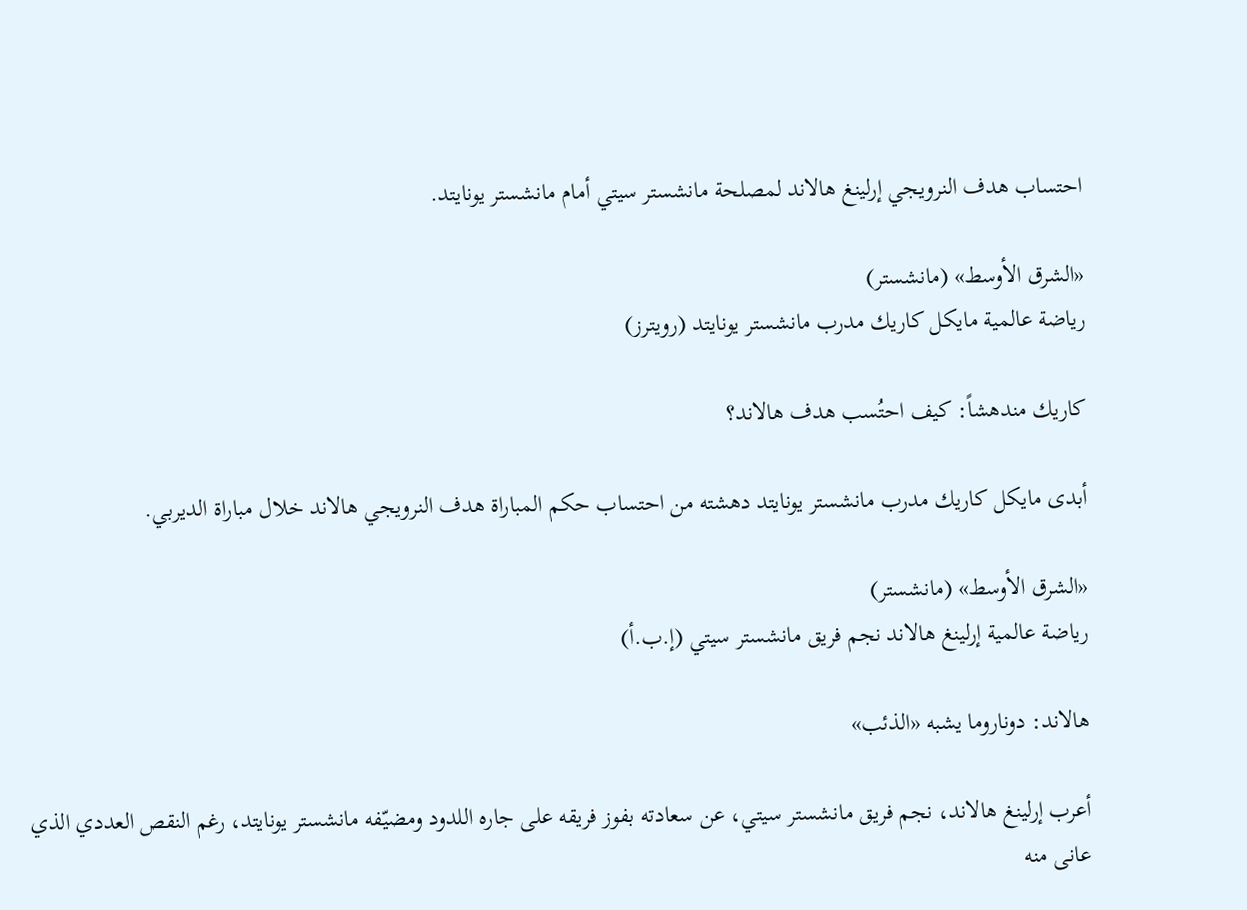احتساب هدف النرويجي إرلينغ هالاند لمصلحة مانشستر سيتي أمام مانشستر يونايتد.

«الشرق الأوسط» (مانشستر)
رياضة عالمية مايكل كاريك مدرب مانشستر يونايتد (رويترز)

كاريك مندهشاً: كيف احتُسب هدف هالاند؟

أبدى مايكل كاريك مدرب مانشستر يونايتد دهشته من احتساب حكم المباراة هدف النرويجي هالاند خلال مباراة الديربي.

«الشرق الأوسط» (مانشستر)
رياضة عالمية إرلينغ هالاند نجم فريق مانشستر سيتي (إ.ب.أ)

هالاند: دوناروما يشبه «الذئب»

أعرب إرلينغ هالاند، نجم فريق مانشستر سيتي، عن سعادته بفوز فريقه على جاره اللدود ومضيّفه مانشستر يونايتد، رغم النقص العددي الذي عانى منه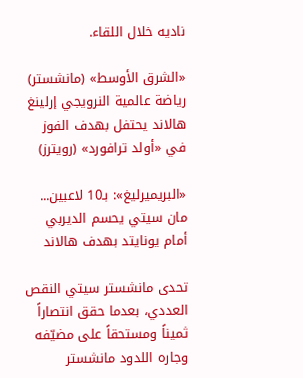ناديه خلال اللقاء.

«الشرق الأوسط» (مانشستر)
رياضة عالمية النرويجي إرلينغ هالاند يحتفل بهدف الفوز في «أولد ترافورد» (رويترز)

«البريميرليغ»: بـ10 لاعبين... مان سيتي يحسم الديربي أمام يونايتد بهدف هالاند

تحدى مانشستر سيتي النقص العددي، بعدما حقق انتصاراً ثميناً ومستحقاً على مضيّفه وجاره اللدود مانشستر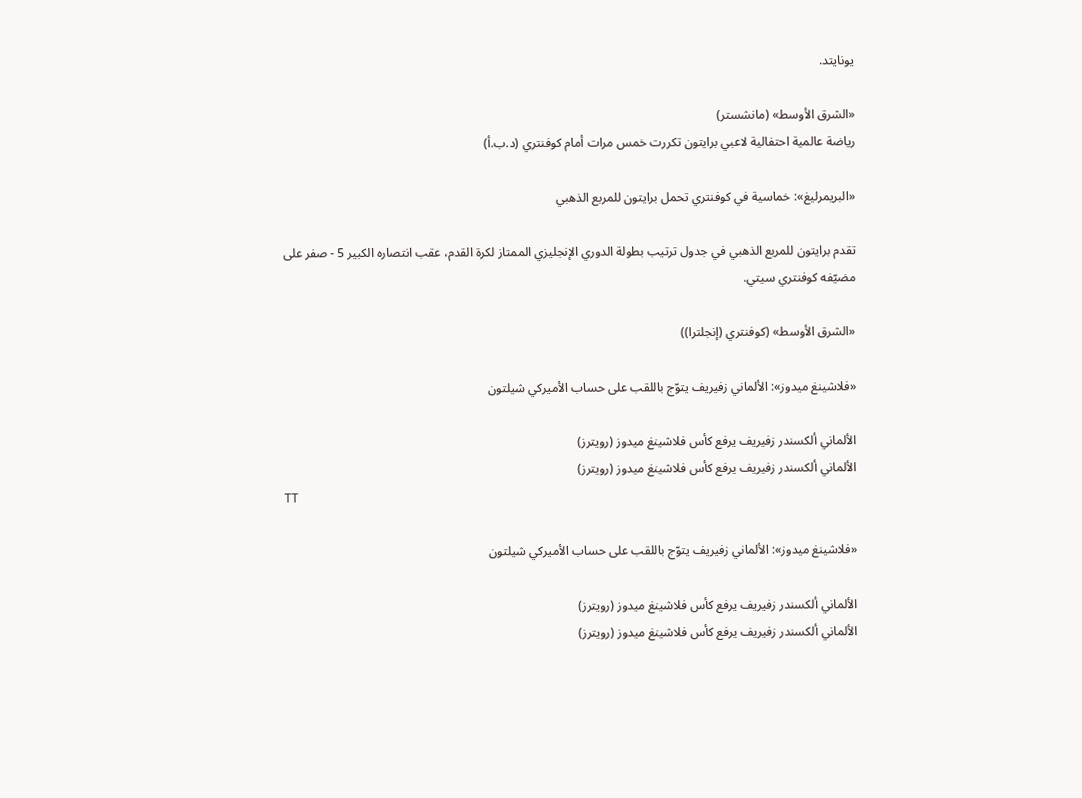يونايتد.

«الشرق الأوسط» (مانشستر)
رياضة عالمية احتفالية لاعبي برايتون تكررت خمس مرات أمام كوفنتري (د.ب.أ)

«البريمرليغ»: خماسية في كوفنتري تحمل برايتون للمربع الذهبي

تقدم برايتون للمربع الذهبي في جدول ترتيب بطولة الدوري الإنجليزي الممتاز لكرة القدم، عقب انتصاره الكبير 5 - صفر على مضيّفه كوفنتري سيتي.

«الشرق الأوسط» (كوفنتري (إنجلترا))

«فلاشينغ ميدوز»: الألماني زفيريف يتوّج باللقب على حساب الأميركي شيلتون

الألماني ألكسندر زفيريف يرفع كأس فلاشينغ ميدوز (رويترز)
الألماني ألكسندر زفيريف يرفع كأس فلاشينغ ميدوز (رويترز)
TT

«فلاشينغ ميدوز»: الألماني زفيريف يتوّج باللقب على حساب الأميركي شيلتون

الألماني ألكسندر زفيريف يرفع كأس فلاشينغ ميدوز (رويترز)
الألماني ألكسندر زفيريف يرفع كأس فلاشينغ ميدوز (رويترز)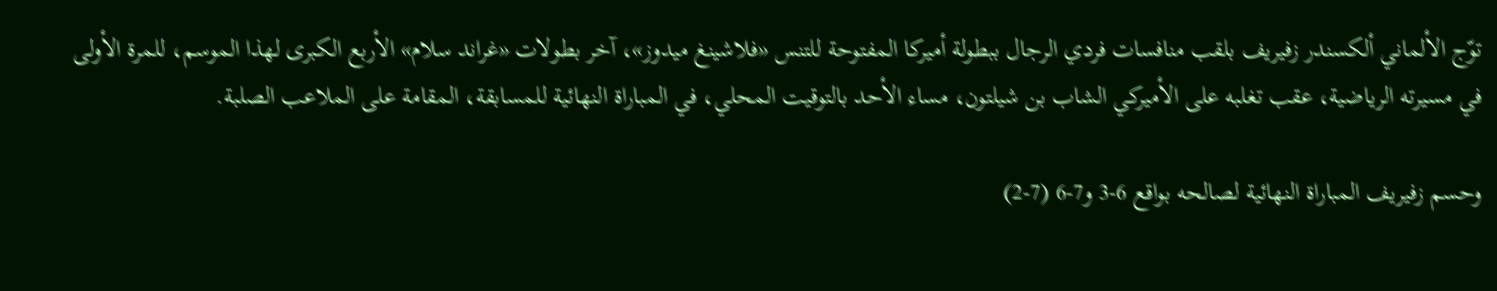توّج الألماني ألكسندر زفيريف بلقب منافسات فردي الرجال ببطولة أميركا المفتوحة للتنس «فلاشينغ ميدوز»، آخر بطولات «غراند سلام» الأربع الكبرى لهذا الموسم، للمرة الأولى في مسيرته الرياضية، عقب تغلبه على الأميركي الشاب بن شيلتون، مساء الأحد بالتوقيت المحلي، في المباراة النهائية للمسابقة، المقامة على الملاعب الصلبة.

وحسم زفيريف المباراة النهائية لصالحه بواقع 6-3 و7-6 (7-2)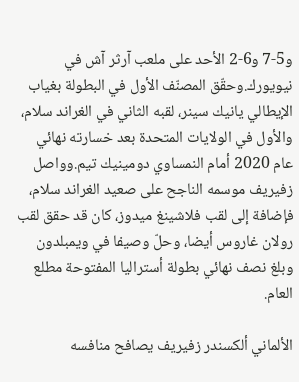و5-7 و6-2 الأحد على ملعب آرثر آش في نيويورك.وحقّق المصنّف الأول في البطولة بغياب الإيطالي يانيك سينر، لقبه الثاني في الغراند سلام، والأول في الولايات المتحدة بعد خسارته نهائي عام 2020 أمام النمساوي دومينيك تيم.وواصل زفيريف موسمه الناجح على صعيد الغراند سلام، فإضافة إلى لقب فلاشينغ ميدوز، كان قد حقق لقب رولان غاروس أيضا، وحلّ وصيفا في ويمبلدون وبلغ نصف نهائي بطولة أستراليا المفتوحة مطلع العام.

الألماني ألكسندر زفيريف يصافح منافسه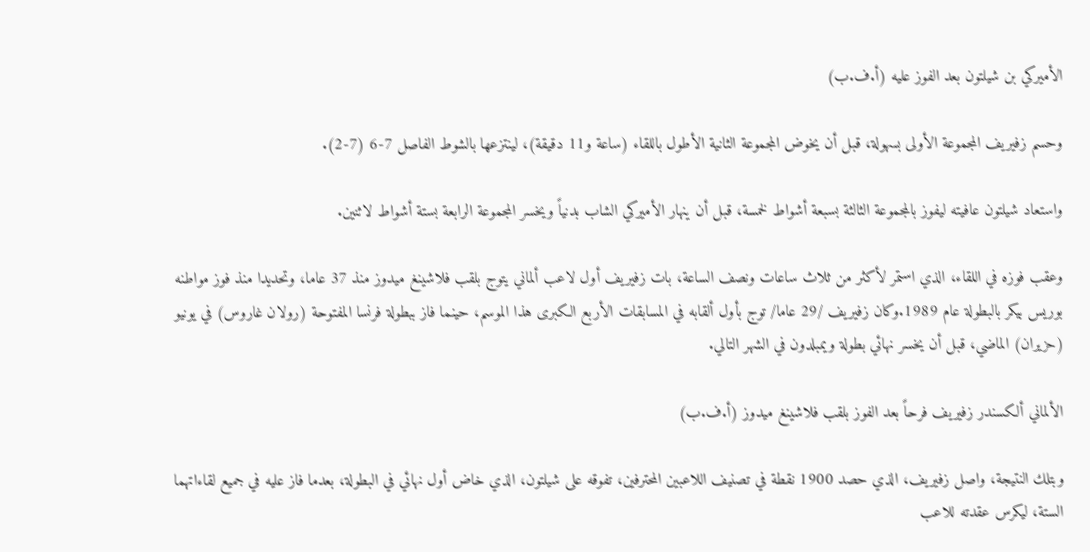الأميركي بن شيلتون بعد الفوز عليه (أ.ف.ب)

وحسم زفيريف المجموعة الأولى بسهولة، قبل أن يخوض المجموعة الثانية الأطول باللقاء (ساعة و11 دقيقة)، لينتزعها بالشوط الفاصل 7-6 (7-2).

واستعاد شيلتون عافيته ليفوز بالمجموعة الثالثة بسبعة أشواط لخمسة، قبل أن ينهار الأميركي الشاب بدنياً ويخسر المجموعة الرابعة بستة أشواط لاثنين.

وعقب فوزه في اللقاء، الذي استمر لأكثر من ثلاث ساعات ونصف الساعة، بات زفيريف أول لاعب ألماني يتوج بلقب فلاشينغ ميدوز منذ 37 عاما، وتحديدا منذ فوز مواطنه بوريس بيكر بالبطولة عام 1989.وكان زفيريف /29 عاما/ توج بأول ألقابه في المسابقات الأربع الكبرى هذا الموسم، حينما فاز ببطولة فرنسا المفتوحة (رولان غاروس) في يونيو (حزيران) الماضي، قبل أن يخسر نهائي بطولة ويمبلدون في الشهر التالي.

الألماني ألكسندر زفيريف فرحاً بعد الفوز بلقب فلاشينغ ميدوز (أ.ف.ب)

وبتلك النتيجة، واصل زفيريف، الذي حصد 1900 نقطة في تصنيف اللاعبين المحترفين، تفوقه على شيلتون، الذي خاض أول نهائي في البطولة، بعدما فاز عليه في جميع لقاءاتهما الستة، ليكرس عقدته للاعب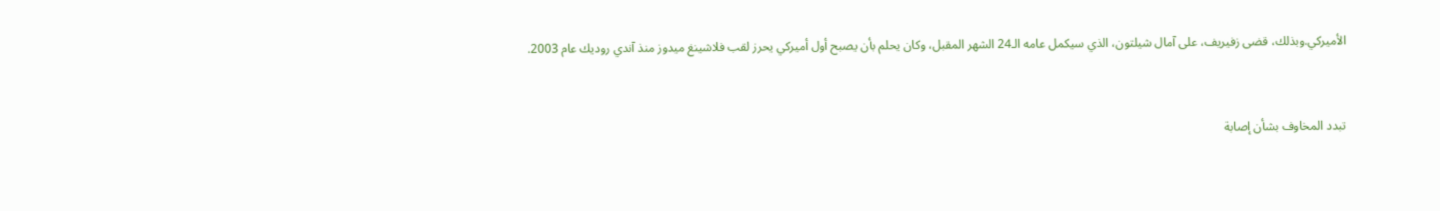الأميركي.وبذلك، قضى زفيريف، على آمال شيلتون، الذي سيكمل عامه الـ24 الشهر المقبل، وكان يحلم بأن يصبح أول أميركي يحرز لقب فلاشينغ ميدوز منذ آندي روديك عام 2003.


تبدد المخاوف بشأن إصابة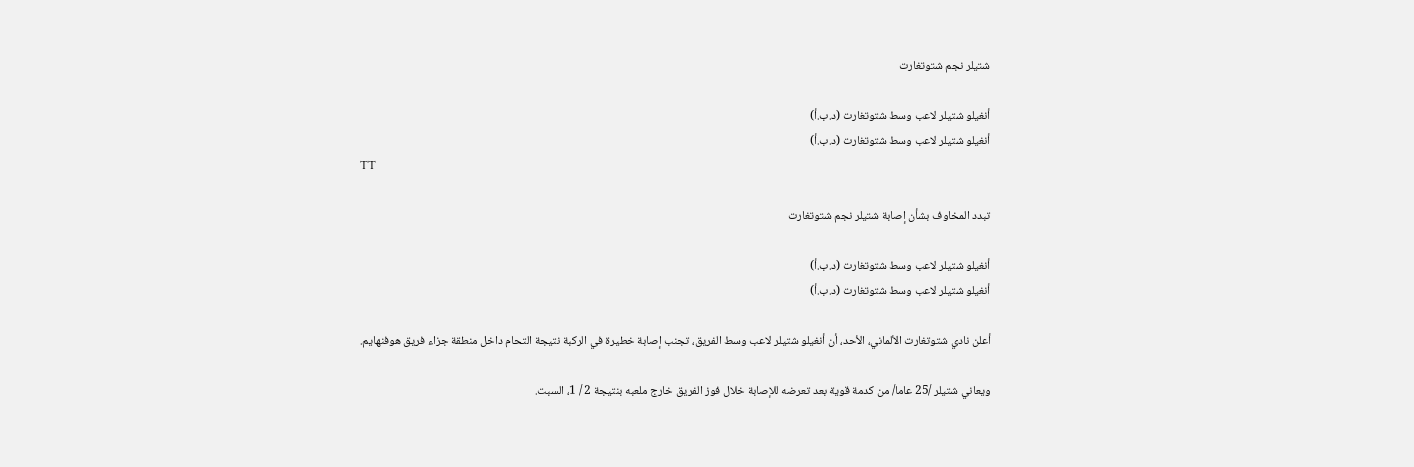شتيلر نجم شتوتغارت

أنغيلو شتيلر لاعب وسط شتوتغارت (د.ب.أ)
أنغيلو شتيلر لاعب وسط شتوتغارت (د.ب.أ)
TT

تبدد المخاوف بشأن إصابة شتيلر نجم شتوتغارت

أنغيلو شتيلر لاعب وسط شتوتغارت (د.ب.أ)
أنغيلو شتيلر لاعب وسط شتوتغارت (د.ب.أ)

أعلن نادي شتوتغارت الألماني، الأحد، أن أنغيلو شتيلر لاعب وسط الفريق، تجنب إصابة خطيرة في الركبة نتيجة التحام داخل منطقة جزاء فريق هوفنهايم.

ويعاني شتيلر /25 عاما/ من كدمة قوية بعد تعرضه للإصابة خلال فوز الفريق خارج ملعبه بنتيجة 2 / 1، السبت.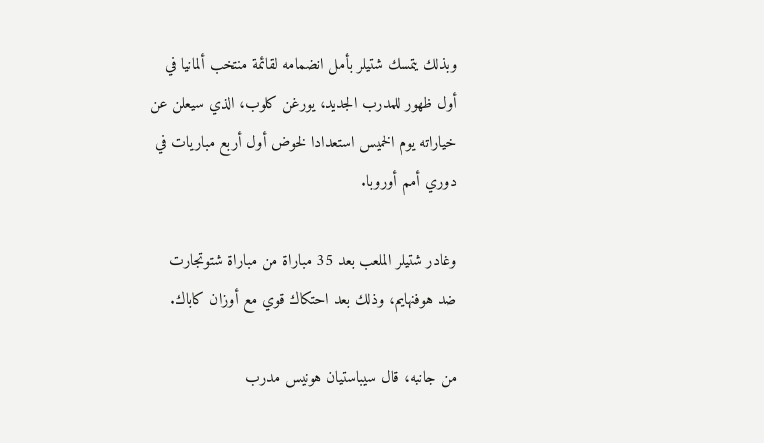وبذلك يتمسك شتيلر بأمل انضمامه لقائمة منتخب ألمانيا في أول ظهور للمدرب الجديد، يورغن كلوب، الذي سيعلن عن خياراته يوم الخميس استعدادا لخوض أول أربع مباريات في دوري أمم أوروبا.

وغادر شتيلر الملعب بعد 35 مباراة من مباراة شتوتجارت ضد هوفنهايم، وذلك بعد احتكاك قوي مع أوزان كاباك.

من جانبه، قال سيباستيان هونيس مدرب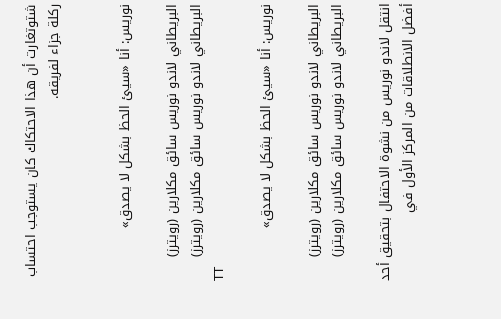شتوتغارت أن هذا الاحتكاك كان يستوجب احتساب ركلة جزاء لفريقه.


نوريس: أنا «سيئ الحظ بشكل لا يصدق»

البريطاني لاندو نوريس سائق مكلارين (رويترز)
البريطاني لاندو نوريس سائق مكلارين (رويترز)
TT

نوريس: أنا «سيئ الحظ بشكل لا يصدق»

البريطاني لاندو نوريس سائق مكلارين (رويترز)
البريطاني لاندو نوريس سائق مكلارين (رويترز)

انتقل لاندو نوريس من نشوة الاحتفال بتحقيق أحد أفضل الانطلاقات من المركز الأول في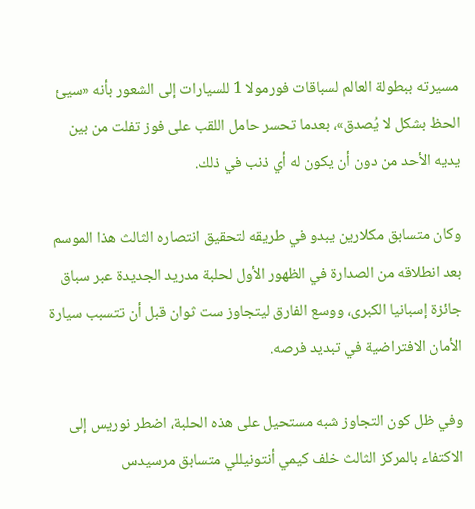مسيرته ببطولة العالم لسباقات فورمولا 1 للسيارات إلى الشعور بأنه «سيئ الحظ بشكل لا يُصدق»، بعدما تحسر حامل اللقب على فوز تفلت من بين يديه الأحد من دون أن يكون له أي ذنب في ذلك.

وكان متسابق مكلارين يبدو في طريقه لتحقيق انتصاره الثالث هذا الموسم بعد انطلاقه من الصدارة في الظهور الأول لحلبة مدريد الجديدة عبر سباق جائزة إسبانيا الكبرى، ووسع الفارق ليتجاوز ست ثوان قبل أن تتسبب سيارة الأمان الافتراضية في تبديد فرصه.

وفي ظل كون التجاوز شبه مستحيل على هذه الحلبة، اضطر نوريس إلى الاكتفاء بالمركز الثالث خلف كيمي أنتونيللي متسابق مرسيدس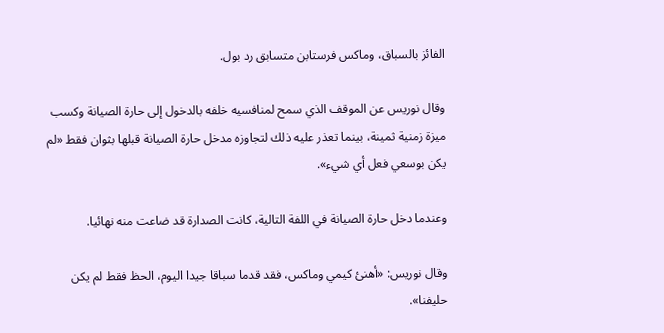الفائز بالسباق، وماكس فرستابن متسابق رد بول.

وقال نوريس عن الموقف الذي سمح لمنافسيه خلفه بالدخول إلى حارة الصيانة وكسب ميزة زمنية ثمينة، بينما تعذر عليه ذلك لتجاوزه مدخل حارة الصيانة قبلها بثوان فقط «لم يكن بوسعي فعل أي شيء».

وعندما دخل حارة الصيانة في اللفة التالية، كانت الصدارة قد ضاعت منه نهائيا.

وقال نوريس: «أهنئ كيمي وماكس، فقد قدما سباقا جيدا اليوم، الحظ فقط لم يكن حليفنا».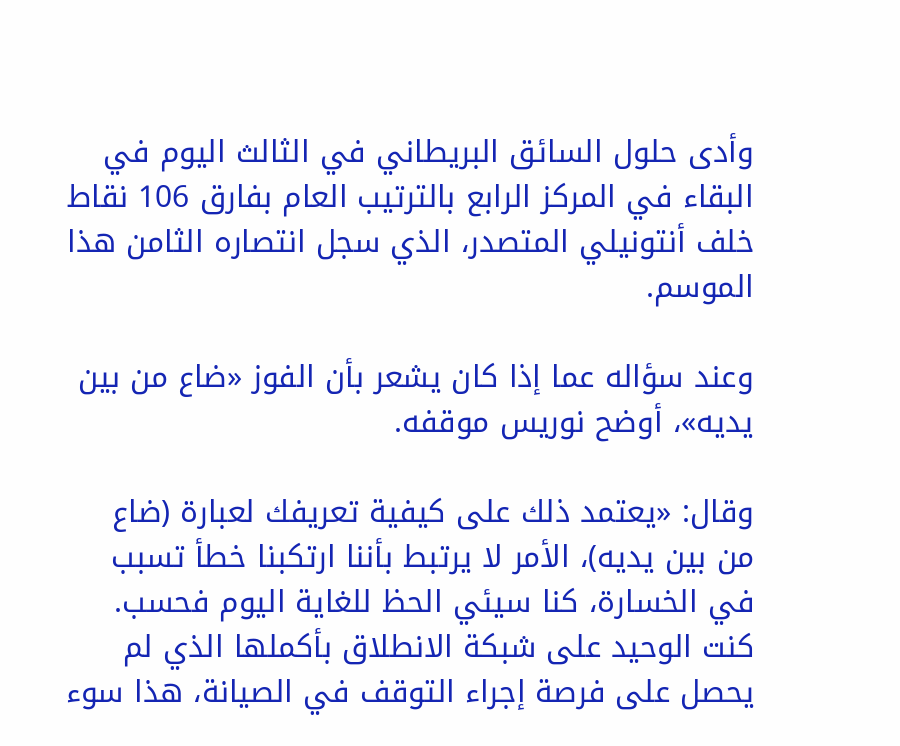وأدى حلول السائق البريطاني في الثالث اليوم في البقاء في المركز الرابع بالترتيب العام بفارق 106 نقاط خلف أنتونيلي المتصدر، الذي سجل انتصاره الثامن هذا الموسم.

وعند سؤاله عما إذا كان يشعر بأن الفوز «ضاع من بين يديه»، أوضح نوريس موقفه.

وقال: «يعتمد ذلك على كيفية تعريفك لعبارة (ضاع من بين يديه)، الأمر لا يرتبط بأننا ارتكبنا خطأ تسبب في الخسارة، كنا سيئي الحظ للغاية اليوم فحسب. كنت الوحيد على شبكة الانطلاق بأكملها الذي لم يحصل على فرصة إجراء التوقف في الصيانة، هذا سوء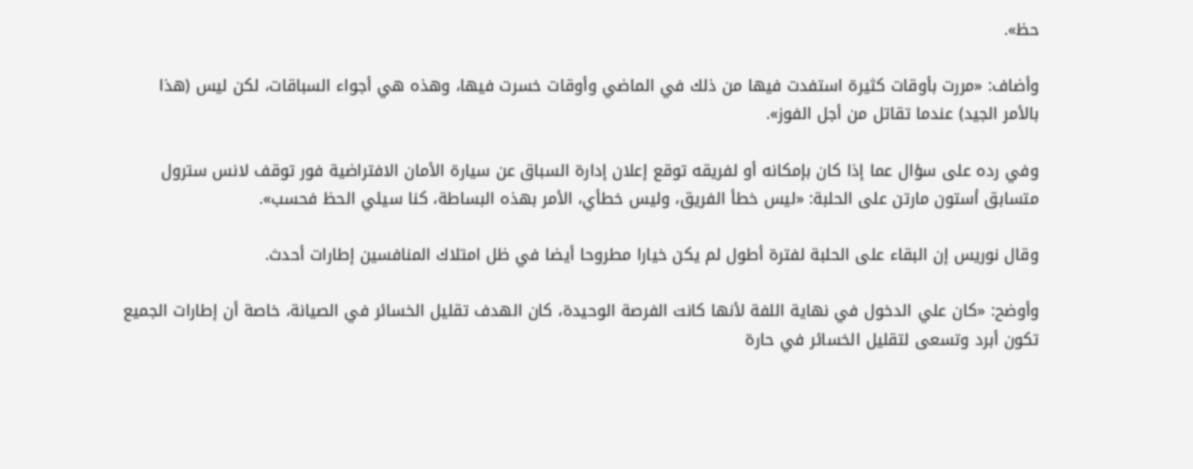حظ».

وأضاف: «مررت بأوقات كثيرة استفدت فيها من ذلك في الماضي وأوقات خسرت فيها، وهذه هي أجواء السباقات، لكن ليس (هذا بالأمر الجيد) عندما تقاتل من أجل الفوز».

وفي رده على سؤال عما إذا كان بإمكانه أو لفريقه توقع إعلان إدارة السباق عن سيارة الأمان الافتراضية فور توقف لانس سترول متسابق أستون مارتن على الحلبة: «ليس خطأ الفريق، وليس خطأي، الأمر بهذه البساطة، كنا سيئي الحظ فحسب».

وقال نوريس إن البقاء على الحلبة لفترة أطول لم يكن خيارا مطروحا أيضا في ظل امتلاك المنافسين إطارات أحدث.

وأوضح: «كان علي الدخول في نهاية اللفة لأنها كانت الفرصة الوحيدة، كان الهدف تقليل الخسائر في الصيانة، خاصة أن إطارات الجميع تكون أبرد وتسعى لتقليل الخسائر في حارة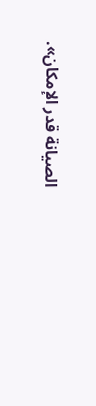الصيانة قدر الإمكان».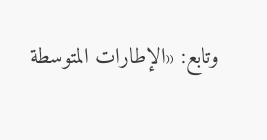وتابع: «الإطارات المتوسطة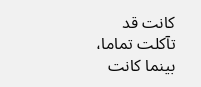كانت قد تآكلت تماما، بينما كانت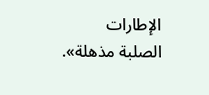الإطارات الصلبة مذهلة».